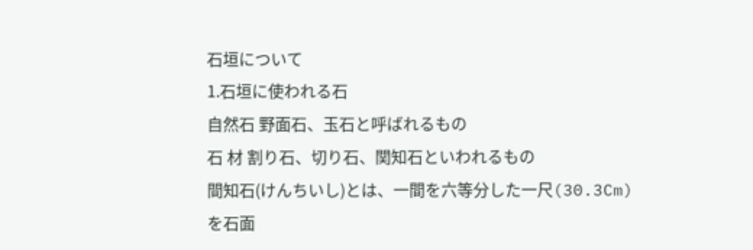石垣について
1.石垣に使われる石
自然石 野面石、玉石と呼ばれるもの
石 材 割り石、切り石、関知石といわれるもの
間知石(けんちいし)とは、一間を六等分した一尺(30.3Cm)
を石面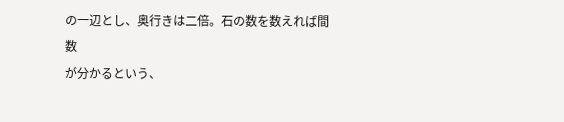の一辺とし、奥行きは二倍。石の数を数えれば間数
が分かるという、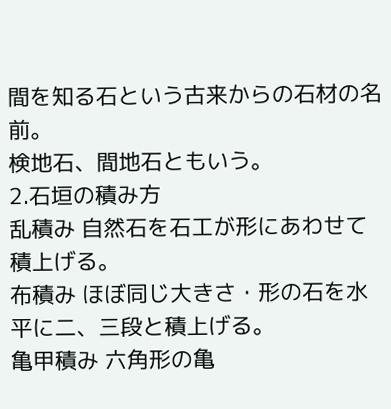間を知る石という古来からの石材の名前。
検地石、間地石ともいう。
2.石垣の積み方
乱積み 自然石を石工が形にあわせて積上げる。
布積み ほぼ同じ大きさ・形の石を水平に二、三段と積上げる。
亀甲積み 六角形の亀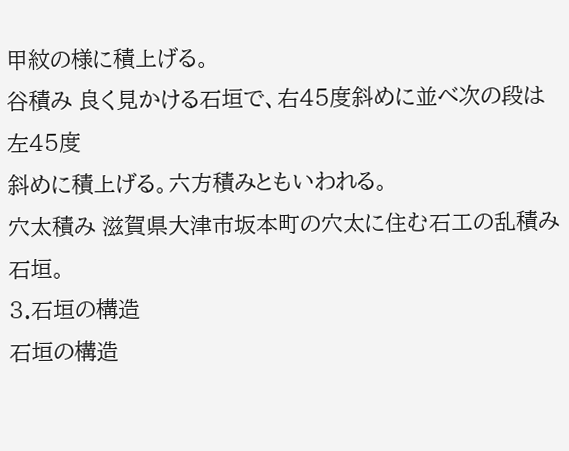甲紋の様に積上げる。
谷積み 良く見かける石垣で、右45度斜めに並べ次の段は左45度
斜めに積上げる。六方積みともいわれる。
穴太積み 滋賀県大津市坂本町の穴太に住む石工の乱積み石垣。
3.石垣の構造
石垣の構造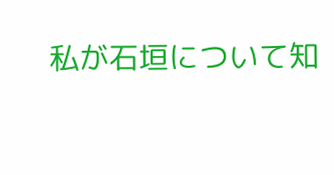私が石垣について知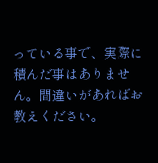っている事で、実際に積んだ事はありません。間違いがあればお教えください。